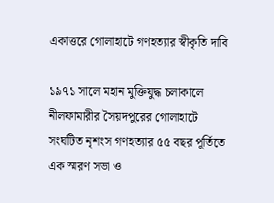একাত্তরে গোলাহাটে গণহত্যার স্বীকৃতি দাবি

১৯৭১ সালে মহান মুক্তিযুদ্ধ চলাকালে নীলফামারীর সৈয়দপুরের গোলাহাটে সংঘটিত নৃশংস গণহত্যার ৫৫ বছর পূর্তিতে এক স্মরণ সভা ও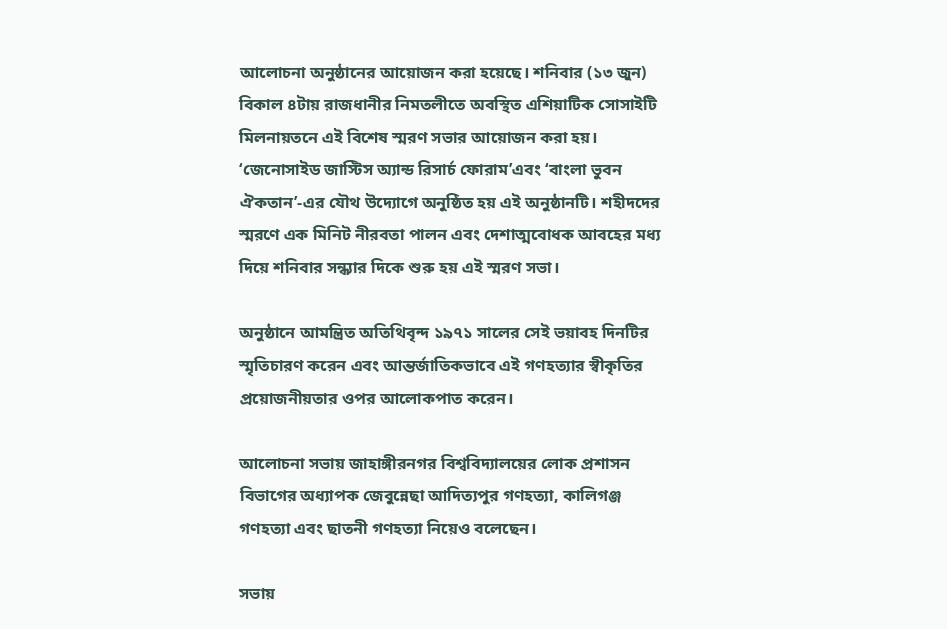আলোচনা অনুষ্ঠানের আয়োজন করা হয়েছে। শনিবার (১৩ জুন) বিকাল ৪টায় রাজধানীর নিমতলীতে অবস্থিত এশিয়াটিক সোসাইটি মিলনায়তনে এই বিশেষ স্মরণ সভার আয়োজন করা হয়। ‘জেনোসাইড জাস্টিস অ্যান্ড রিসার্চ ফোরাম’এবং ‘বাংলা ভুবন ঐকতান’-এর যৌথ উদ্যোগে অনুষ্ঠিত হয় এই অনুষ্ঠানটি। শহীদদের স্মরণে এক মিনিট নীরবতা পালন এবং দেশাত্মবোধক আবহের মধ্য দিয়ে শনিবার সন্ধ্যার দিকে শুরু হয় এই স্মরণ সভা।

অনুষ্ঠানে আমন্ত্রিত অতিথিবৃন্দ ১৯৭১ সালের সেই ভয়াবহ দিনটির স্মৃতিচারণ করেন এবং আন্তর্জাতিকভাবে এই গণহত্যার স্বীকৃতির প্রয়োজনীয়তার ওপর আলোকপাত করেন।

আলোচনা সভায় জাহাঙ্গীরনগর বিশ্ববিদ্যালয়ের লোক প্রশাসন বিভাগের অধ্যাপক জেবুন্নেছা আদিত্যপুর গণহত্যা, কালিগঞ্জ গণহত্যা এবং ছাতনী গণহত্যা নিয়েও বলেছেন।

সভায়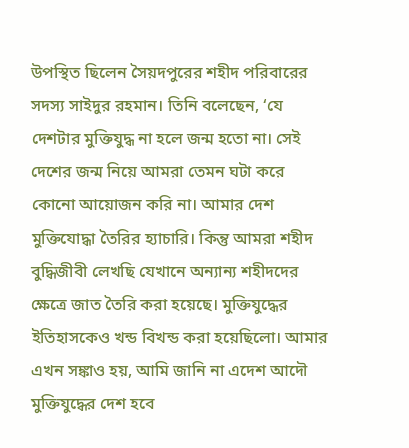উপস্থিত ছিলেন সৈয়দপুরের শহীদ পরিবারের সদস্য সাইদুর রহমান। তিনি বলেছেন, ‘যে দেশটার মুক্তিযুদ্ধ না হলে জন্ম হতো না। সেই দেশের জন্ম নিয়ে আমরা তেমন ঘটা করে কোনো আয়োজন করি না। আমার দেশ মুক্তিযোদ্ধা তৈরির হ্যাচারি। কিন্তু আমরা শহীদ বুদ্ধিজীবী লেখছি যেখানে অন্যান্য শহীদদের ক্ষেত্রে জাত তৈরি করা হয়েছে। মুক্তিযুদ্ধের ইতিহাসকেও খন্ড বিখন্ড করা হয়েছিলো। আমার এখন সঙ্কাও হয়, আমি জানি না এদেশ আদৌ মুক্তিযুদ্ধের দেশ হবে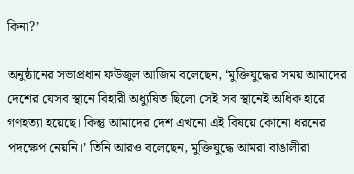কিনা?’

অনুষ্ঠানের সভাপ্রধান ফউজুল আজিম বলেছেন, ‘মুক্তিযুদ্ধের সময় আমাদের দেশের যেসব স্থানে বিহারী অধ্যুষিত ছিলো সেই সব স্থানেই অধিক হারে গণহত্যা হয়েছে। কিন্তু আমাদের দেশ এখনো এই বিষয়ে কোনো ধরনের পদক্ষেপ নেয়নি।’ তিনি আরও বলেছেন, মুক্তিযুদ্ধে আমরা বাঙালীরা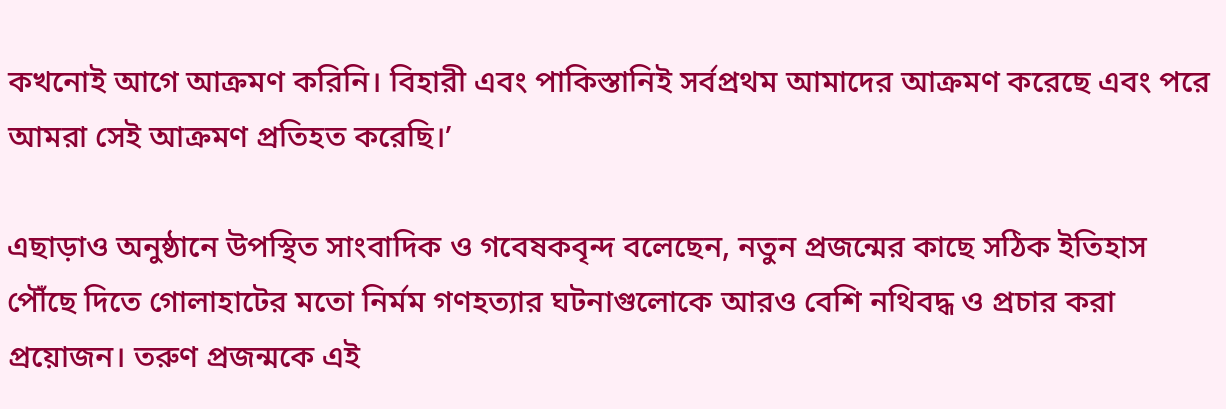কখনোই আগে আক্রমণ করিনি। বিহারী এবং পাকিস্তানিই সর্বপ্রথম আমাদের আক্রমণ করেছে এবং পরে আমরা সেই আক্রমণ প্রতিহত করেছি।’

এছাড়াও অনুষ্ঠানে উপস্থিত সাংবাদিক ও গবেষকবৃন্দ বলেছেন, নতুন প্রজন্মের কাছে সঠিক ইতিহাস পৌঁছে দিতে গোলাহাটের মতো নির্মম গণহত্যার ঘটনাগুলোকে আরও বেশি নথিবদ্ধ ও প্রচার করা প্রয়োজন। তরুণ প্রজন্মকে এই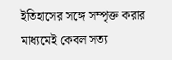ইতিহাসের সঙ্গে সম্পৃক্ত করার মাধ্যমেই কেবল সত্য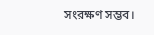সংরক্ষণ সম্ভব।